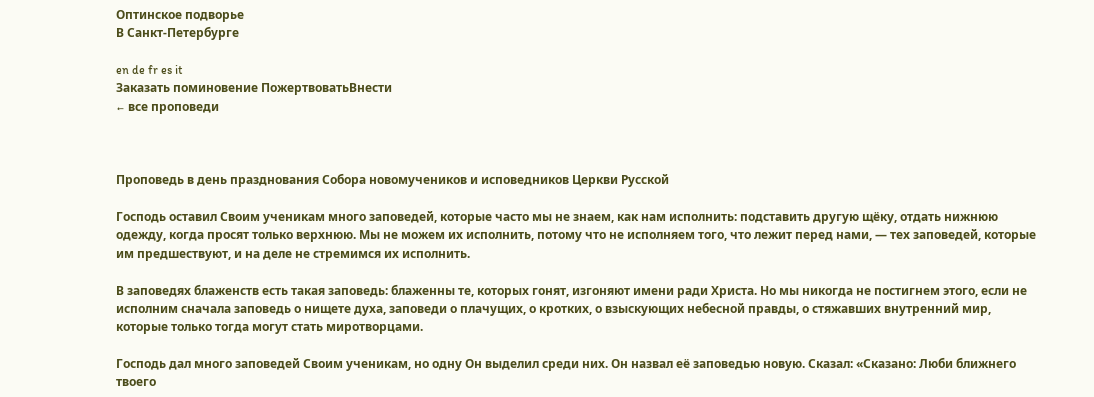Оптинское подворье
В Санкт-Петербурге

en de fr es it
Заказать поминовение ПожертвоватьВнести
← все проповеди



Проповедь в день празднования Собора новомучеников и исповедников Церкви Русской

Господь оставил Своим ученикам много заповедей, которые часто мы не знаем, как нам исполнить: подставить другую щёку, отдать нижнюю одежду, когда просят только верхнюю. Мы не можем их исполнить, потому что не исполняем того, что лежит перед нами, — тех заповедей, которые им предшествуют, и на деле не стремимся их исполнить.

В заповедях блаженств есть такая заповедь: блаженны те, которых гонят, изгоняют имени ради Христа. Но мы никогда не постигнем этого, если не исполним сначала заповедь о нищете духа, заповеди о плачущих, о кротких, о взыскующих небесной правды, о стяжавших внутренний мир, которые только тогда могут стать миротворцами.

Господь дал много заповедей Своим ученикам, но одну Он выделил среди них. Он назвал её заповедью новую. Сказал: «Сказано: Люби ближнего твоего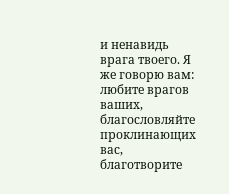и ненавидь врага твоего. Я же говорю вам: любите врагов ваших, благословляйте проклинающих вас, благотворите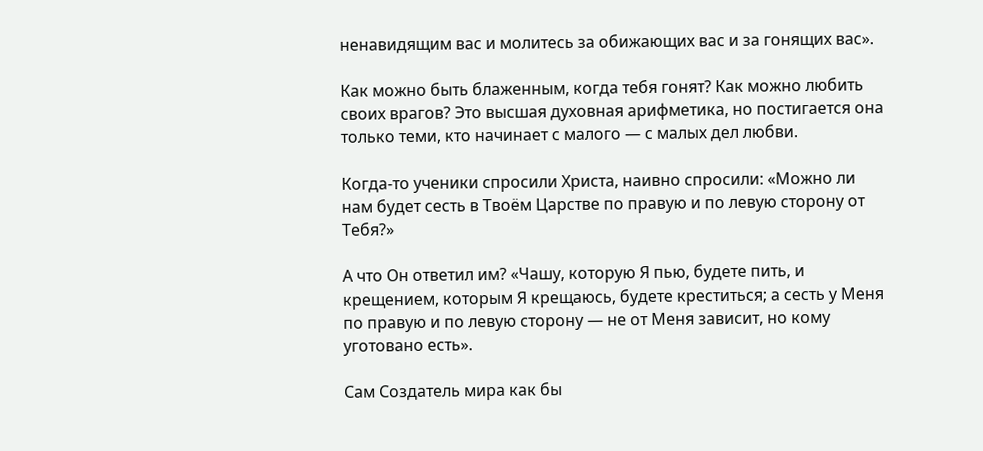ненавидящим вас и молитесь за обижающих вас и за гонящих вас».

Как можно быть блаженным, когда тебя гонят? Как можно любить своих врагов? Это высшая духовная арифметика, но постигается она только теми, кто начинает с малого — с малых дел любви.

Когда-то ученики спросили Христа, наивно спросили: «Можно ли нам будет сесть в Твоём Царстве по правую и по левую сторону от Тебя?»

А что Он ответил им? «Чашу, которую Я пью, будете пить, и крещением, которым Я крещаюсь, будете креститься; а сесть у Меня по правую и по левую сторону — не от Меня зависит, но кому уготовано есть».

Сам Создатель мира как бы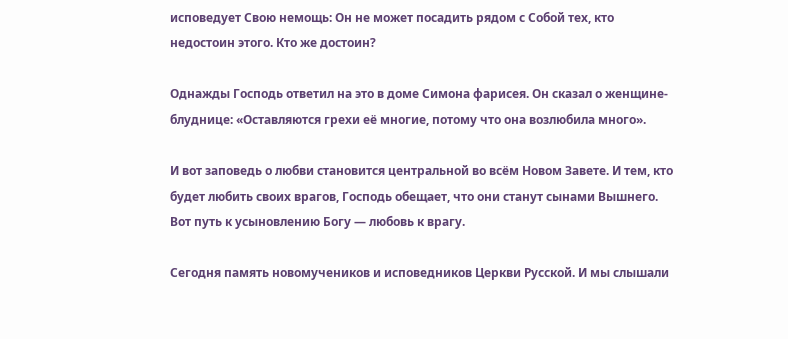исповедует Свою немощь: Он не может посадить рядом с Собой тех, кто недостоин этого. Кто же достоин?

Однажды Господь ответил на это в доме Симона фарисея. Он сказал о женщине-блуднице: «Оставляются грехи её многие, потому что она возлюбила много».

И вот заповедь о любви становится центральной во всём Новом Завете. И тем, кто будет любить своих врагов, Господь обещает, что они станут сынами Вышнего. Вот путь к усыновлению Богу — любовь к врагу.

Сегодня память новомучеников и исповедников Церкви Русской. И мы слышали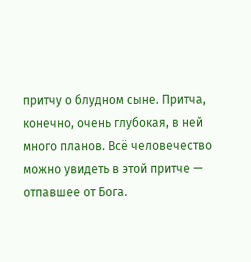притчу о блудном сыне. Притча, конечно, очень глубокая, в ней много планов. Всё человечество можно увидеть в этой притче — отпавшее от Бога.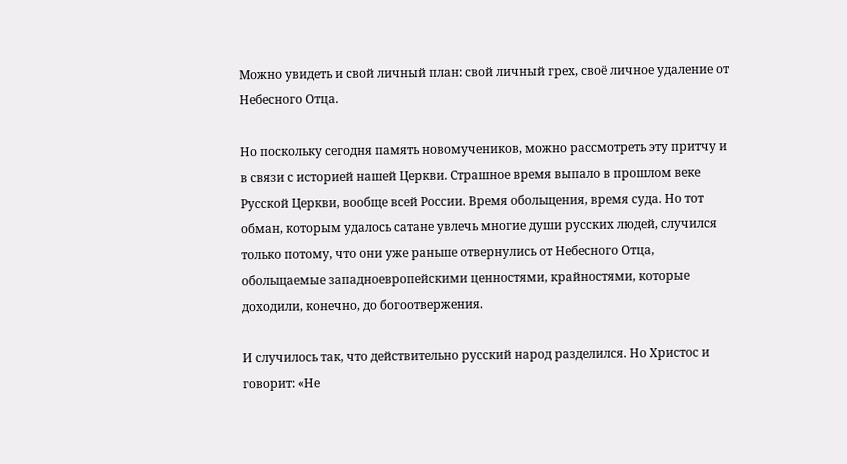Можно увидеть и свой личный план: свой личный грех, своё личное удаление от Небесного Отца.

Но поскольку сегодня память новомучеников, можно рассмотреть эту притчу и в связи с историей нашей Церкви. Страшное время выпало в прошлом веке Русской Церкви, вообще всей России. Время обольщения, время суда. Но тот обман, которым удалось сатане увлечь многие души русских людей, случился только потому, что они уже раньше отвернулись от Небесного Отца, обольщаемые западноевропейскими ценностями, крайностями, которые доходили, конечно, до богоотвержения.

И случилось так, что действительно русский народ разделился. Но Христос и говорит: «Не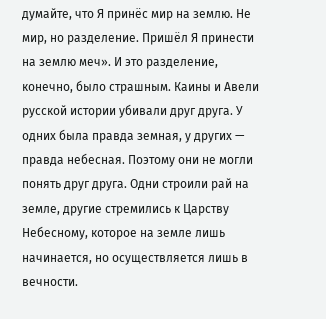думайте, что Я принёс мир на землю. Не мир, но разделение. Пришёл Я принести на землю меч». И это разделение, конечно, было страшным. Каины и Авели русской истории убивали друг друга. У одних была правда земная, у других — правда небесная. Поэтому они не могли понять друг друга. Одни строили рай на земле, другие стремились к Царству Небесному, которое на земле лишь начинается, но осуществляется лишь в вечности.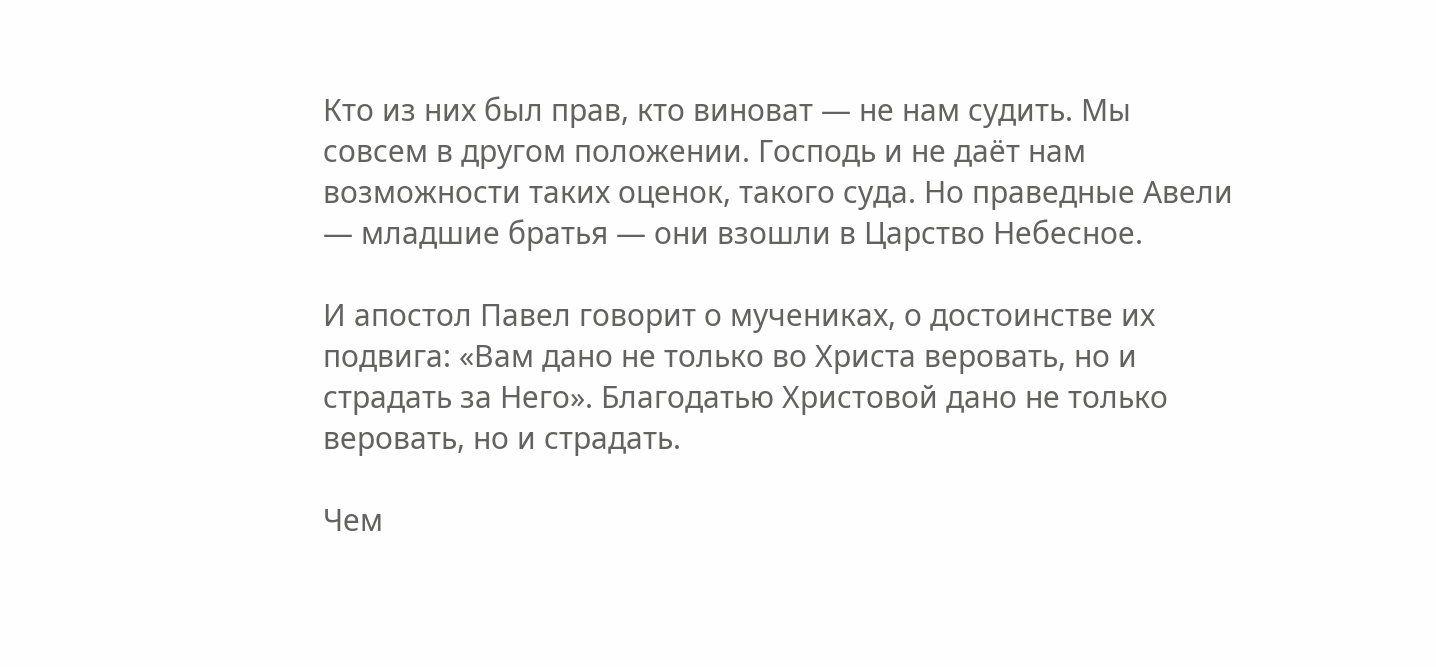Кто из них был прав, кто виноват — не нам судить. Мы совсем в другом положении. Господь и не даёт нам возможности таких оценок, такого суда. Но праведные Авели — младшие братья — они взошли в Царство Небесное.

И апостол Павел говорит о мучениках, о достоинстве их подвига: «Вам дано не только во Христа веровать, но и страдать за Него». Благодатью Христовой дано не только веровать, но и страдать.

Чем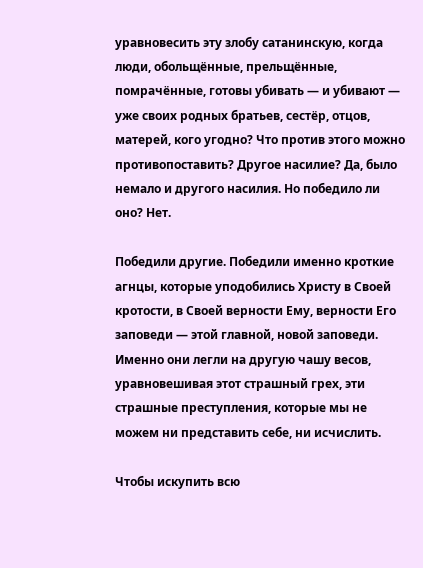уравновесить эту злобу сатанинскую, когда люди, обольщённые, прельщённые, помрачённые, готовы убивать — и убивают — уже своих родных братьев, сестёр, отцов, матерей, кого угодно? Что против этого можно противопоставить? Другое насилие? Да, было немало и другого насилия. Но победило ли оно? Нет.

Победили другие. Победили именно кроткие агнцы, которые уподобились Христу в Своей кротости, в Своей верности Ему, верности Его заповеди — этой главной, новой заповеди. Именно они легли на другую чашу весов, уравновешивая этот страшный грех, эти страшные преступления, которые мы не можем ни представить себе, ни исчислить.

Чтобы искупить всю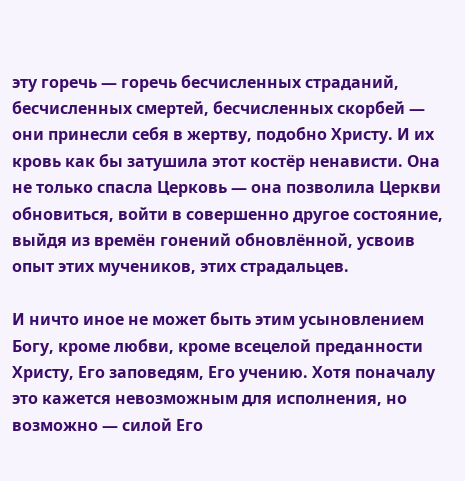эту горечь — горечь бесчисленных страданий, бесчисленных смертей, бесчисленных скорбей — они принесли себя в жертву, подобно Христу. И их кровь как бы затушила этот костёр ненависти. Она не только спасла Церковь — она позволила Церкви обновиться, войти в совершенно другое состояние, выйдя из времён гонений обновлённой, усвоив опыт этих мучеников, этих страдальцев.

И ничто иное не может быть этим усыновлением Богу, кроме любви, кроме всецелой преданности Христу, Его заповедям, Его учению. Хотя поначалу это кажется невозможным для исполнения, но возможно — силой Его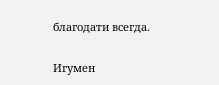благодати всегда.

Игумен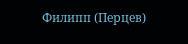Филипп (Перцев)